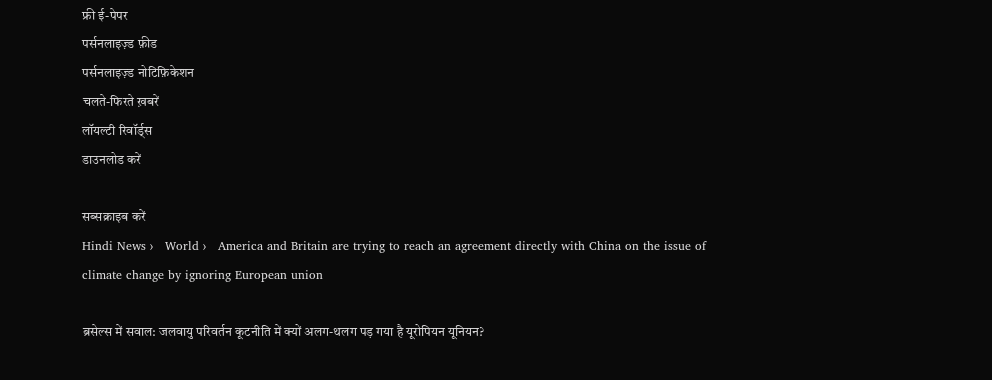फ्री ई-पेपर
पर्सनलाइज़्ड फ़ीड
पर्सनलाइज़्ड नोटिफ़िकेशन
चलते-फिरते ख़बरें
लॉयल्टी रिवॉर्ड्स
डाउनलोड करें

सब्सक्राइब करें
Hindi News ›   World ›   America and Britain are trying to reach an agreement directly with China on the issue of climate change by ignoring European union

ब्रसेल्स में सवाल: जलवायु परिवर्तन कूटनीति में क्यों अलग-थलग पड़ गया है यूरोपियन यूनियन?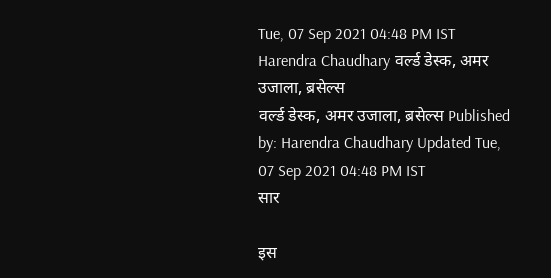Tue, 07 Sep 2021 04:48 PM IST
Harendra Chaudhary वर्ल्ड डेस्क, अमर उजाला, ब्रसेल्स
वर्ल्ड डेस्क, अमर उजाला, ब्रसेल्स Published by: Harendra Chaudhary Updated Tue, 07 Sep 2021 04:48 PM IST
सार

इस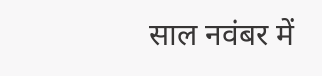साल नवंबर में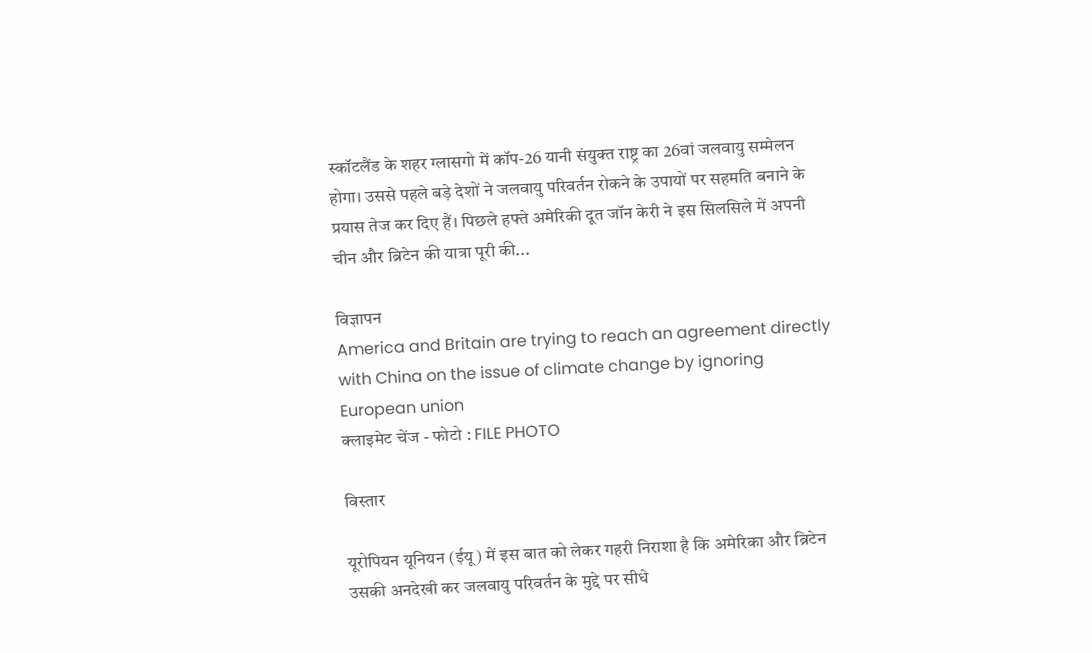स्कॉटलैंड के शहर ग्लासगो में कॉप-26 यानी संयुक्त राष्ट्र का 26वां जलवायु सम्मेलन होगा। उससे पहले बड़े देशों ने जलवायु परिवर्तन रोकने के उपायों पर सहमति बनाने के प्रयास तेज कर दिए हैं। पिछले हफ्ते अमेरिकी दूत जॉन केरी ने इस सिलसिले में अपनी चीन और ब्रिटेन की यात्रा पूरी की...

विज्ञापन
America and Britain are trying to reach an agreement directly with China on the issue of climate change by ignoring European union
क्लाइमेट चेंज - फोटो : FILE PHOTO

विस्तार

यूरोपियन यूनियन (ईयू) में इस बात को लेकर गहरी निराशा है कि अमेरिका और ब्रिटेन उसकी अनदेखी कर जलवायु परिवर्तन के मुद्दे पर सीधे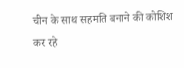चीन के साथ सहमति बनाने की कोशिश कर रहे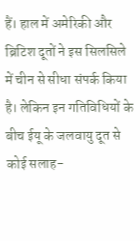हैं। हाल में अमेरिकी और ब्रिटिश दूतों ने इस सिलसिले में चीन से सीधा संपर्क किया है। लेकिन इन गतिविधियों के बीच ईयू के जलवायु दूत से कोई सलाह-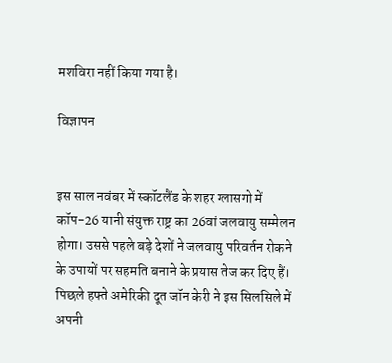मशविरा नहीं किया गया है।

विज्ञापन


इस साल नवंबर में स्कॉटलैंड के शहर ग्लासगो में कॉप-26 यानी संयुक्त राष्ट्र का 26वां जलवायु सम्मेलन होगा। उससे पहले बड़े देशों ने जलवायु परिवर्तन रोकने के उपायों पर सहमति बनाने के प्रयास तेज कर दिए हैं। पिछले हफ्ते अमेरिकी दूत जॉन केरी ने इस सिलसिले में अपनी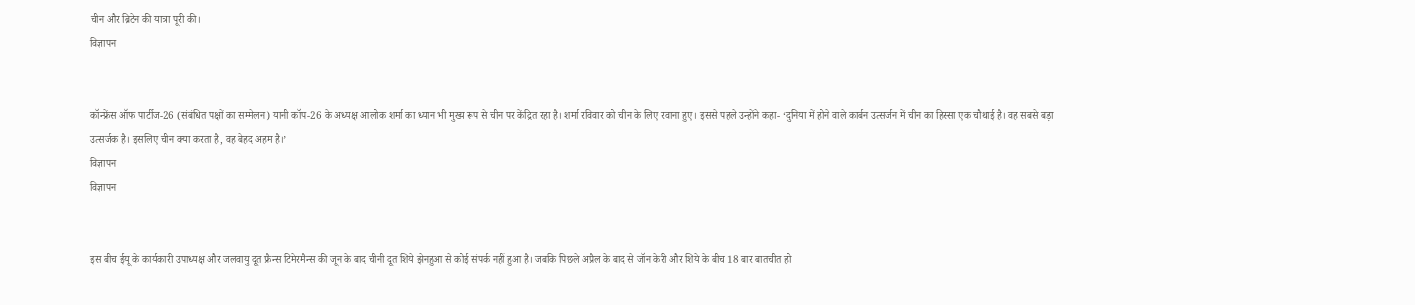चीन और ब्रिटेन की यात्रा पूरी की।
विज्ञापन


कॉन्फ्रेंस ऑफ पार्टीज-26 (संबंधित पक्षों का सम्मेलन) यानी कॉप-26 के अध्यक्ष आलोक शर्मा का ध्यान भी मुख्य रूप से चीन पर केंद्रित रहा है। शर्मा रविवार को चीन के लिए रवाना हुए। इससे पहले उन्होंने कहा- ‘दुनिया में होने वाले कार्बन उत्सर्जन में चीन का हिस्सा एक चौथाई है। वह सबसे बड़ा उत्सर्जक है। इसलिए चीन क्या करता है, वह बेहद अहम है।’
विज्ञापन
विज्ञापन


इस बीच ईयू के कार्यकारी उपाध्यक्ष और जलवायु दूत फ्रैन्स टिमेरमैन्स की जून के बाद चीनी दूत शिये झेनहुआ से कोई संपर्क नहीं हुआ है। जबकि पिछले अप्रैल के बाद से जॉन केरी और शिये के बीच 18 बार बातचीत हो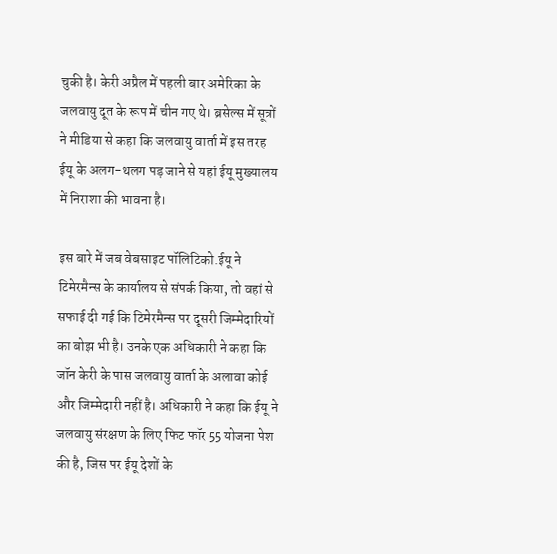चुकी है। केरी अप्रैल में पहली बार अमेरिका के जलवायु दूत के रूप में चीन गए थे। ब्रसेल्स में सूत्रों ने मीडिया से कहा कि जलवायु वार्ता में इस तरह ईयू के अलग-थलग पड़ जाने से यहां ईयू मुख्यालय में निराशा की भावना है।

इस बारे में जब वेबसाइट पॉलिटिको.ईयू ने टिमेरमैन्स के कार्यालय से संपर्क किया, तो वहां से सफाई दी गई कि टिमेरमैन्स पर दूसरी जिम्मेदारियों का बोझ भी है। उनके एक अधिकारी ने कहा कि जॉन केरी के पास जलवायु वार्ता के अलावा कोई और जिम्मेदारी नहीं है। अधिकारी ने कहा कि ईयू ने जलवायु संरक्षण के लिए फिट फॉर 55 योजना पेश की है, जिस पर ईयू देशों के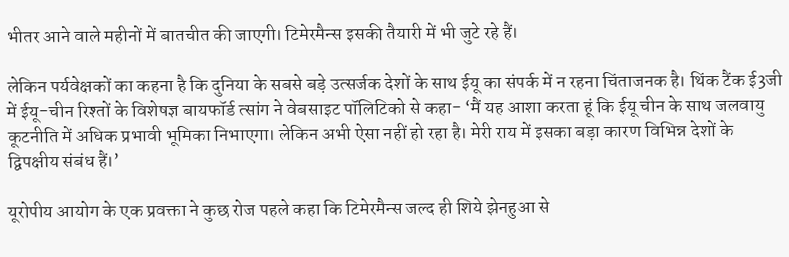भीतर आने वाले महीनों में बातचीत की जाएगी। टिमेरमैन्स इसकी तैयारी में भी जुटे रहे हैं।

लेकिन पर्यवेक्षकों का कहना है कि दुनिया के सबसे बड़े उत्सर्जक देशों के साथ ईयू का संपर्क में न रहना चिंताजनक है। थिंक टैंक ई3जी में ईयू-चीन रिश्तों के विशेषज्ञ बायफॉर्ड त्सांग ने वेबसाइट पॉलिटिको से कहा- ‘मैं यह आशा करता हूं कि ईयू चीन के साथ जलवायु कूटनीति में अधिक प्रभावी भूमिका निभाएगा। लेकिन अभी ऐसा नहीं हो रहा है। मेरी राय में इसका बड़ा कारण विभिन्न देशों के द्विपक्षीय संबंध हैं।’

यूरोपीय आयोग के एक प्रवक्ता ने कुछ रोज पहले कहा कि टिमेरमैन्स जल्द ही शिये झेनहुआ से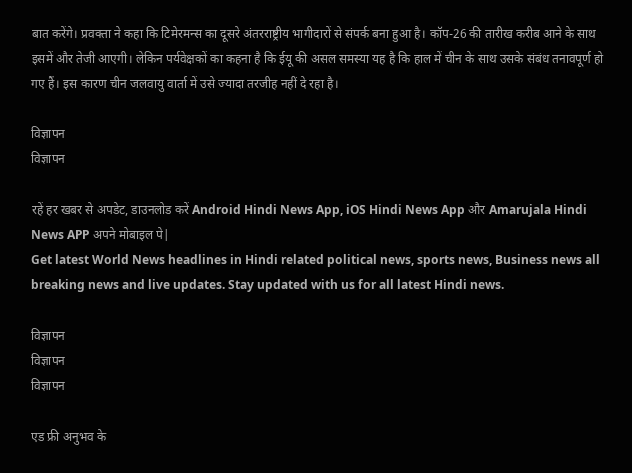बात करेंगे। प्रवक्ता ने कहा कि टिमेरमन्स का दूसरे अंतरराष्ट्रीय भागीदारों से संपर्क बना हुआ है। कॉप-26 की तारीख करीब आने के साथ इसमें और तेजी आएगी। लेकिन पर्यवेक्षकों का कहना है कि ईयू की असल समस्या यह है कि हाल में चीन के साथ उसके संबंध तनावपूर्ण हो गए हैं। इस कारण चीन जलवायु वार्ता में उसे ज्यादा तरजीह नहीं दे रहा है।

विज्ञापन
विज्ञापन

रहें हर खबर से अपडेट, डाउनलोड करें Android Hindi News App, iOS Hindi News App और Amarujala Hindi News APP अपने मोबाइल पे|
Get latest World News headlines in Hindi related political news, sports news, Business news all breaking news and live updates. Stay updated with us for all latest Hindi news.

विज्ञापन
विज्ञापन
विज्ञापन

एड फ्री अनुभव के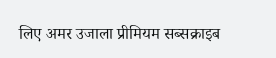लिए अमर उजाला प्रीमियम सब्सक्राइब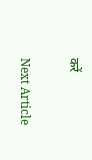करें

Next Article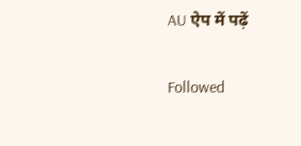AU ऐप में पढ़ें

Followed